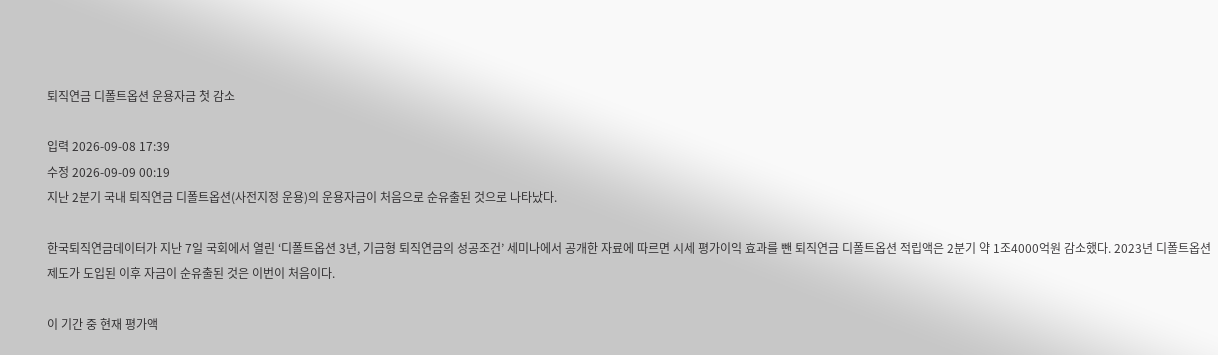퇴직연금 디폴트옵션 운용자금 첫 감소

입력 2026-09-08 17:39
수정 2026-09-09 00:19
지난 2분기 국내 퇴직연금 디폴트옵션(사전지정 운용)의 운용자금이 처음으로 순유출된 것으로 나타났다.

한국퇴직연금데이터가 지난 7일 국회에서 열린 ‘디폴트옵션 3년, 기금형 퇴직연금의 성공조건’ 세미나에서 공개한 자료에 따르면 시세 평가이익 효과를 뺀 퇴직연금 디폴트옵션 적립액은 2분기 약 1조4000억원 감소했다. 2023년 디폴트옵션 제도가 도입된 이후 자금이 순유출된 것은 이번이 처음이다.

이 기간 중 현재 평가액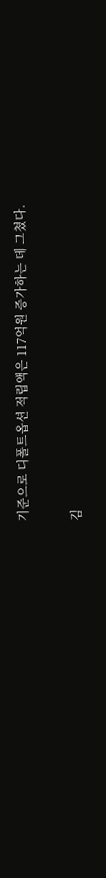기준으로 디폴트옵션 적립액은 117억원 증가하는 데 그쳤다.

김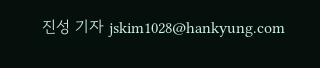진성 기자 jskim1028@hankyung.com